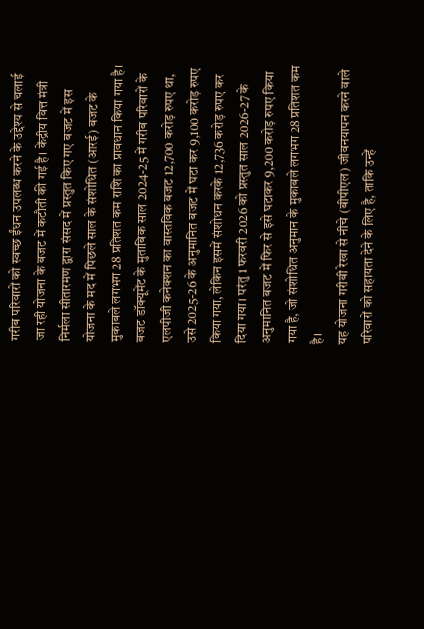गरीब परिवारों को स्वच्छ ईंधन उपलब्ध करने के उद्देश्य से चलाई जा रही योजना के बजट में कटौती की गई है। केंद्रीय वित्त मंत्री निर्मला सीतारमण द्वारा संसद में प्रस्तुत किए गए बजट में इस योजना के मद में पिछले साल के संशोधित (आरई) बजट के मुकाबले लगभग 28 प्रतिशत कम राशि का प्रावधान किया गया है।
बजट डॉक्यूमेंट के मुताबिक साल 2024-25 में गरीब परिवारों के एलपीजी कनेक्शन का वास्तविक बजट 12,700 करोड़ रुपए था, उसे 2025-26 के अनुमानित बजट में घटा कर 9,100 करोड़ रुपए किया गया, लेकिन इसमें संशोधन करके 12,736 करोड़ रुपए कर दिया गया। परंतु 1 फरवरी 2026 को प्रस्तुत साल 2026-27 के अनुमानित बजट में फिर से इसे घटाकर 9,200 करोड़ रुपए किया गया है, जो संशोधित अनुमान के मुकाबले लगभग 28 प्रतिशत कम है।
यह योजना गरीबी रेखा से नीचे (बीपीएल) जीवनयापन करने वाले परिवारों को सहायता देने के लिए है, ताकि उन्हें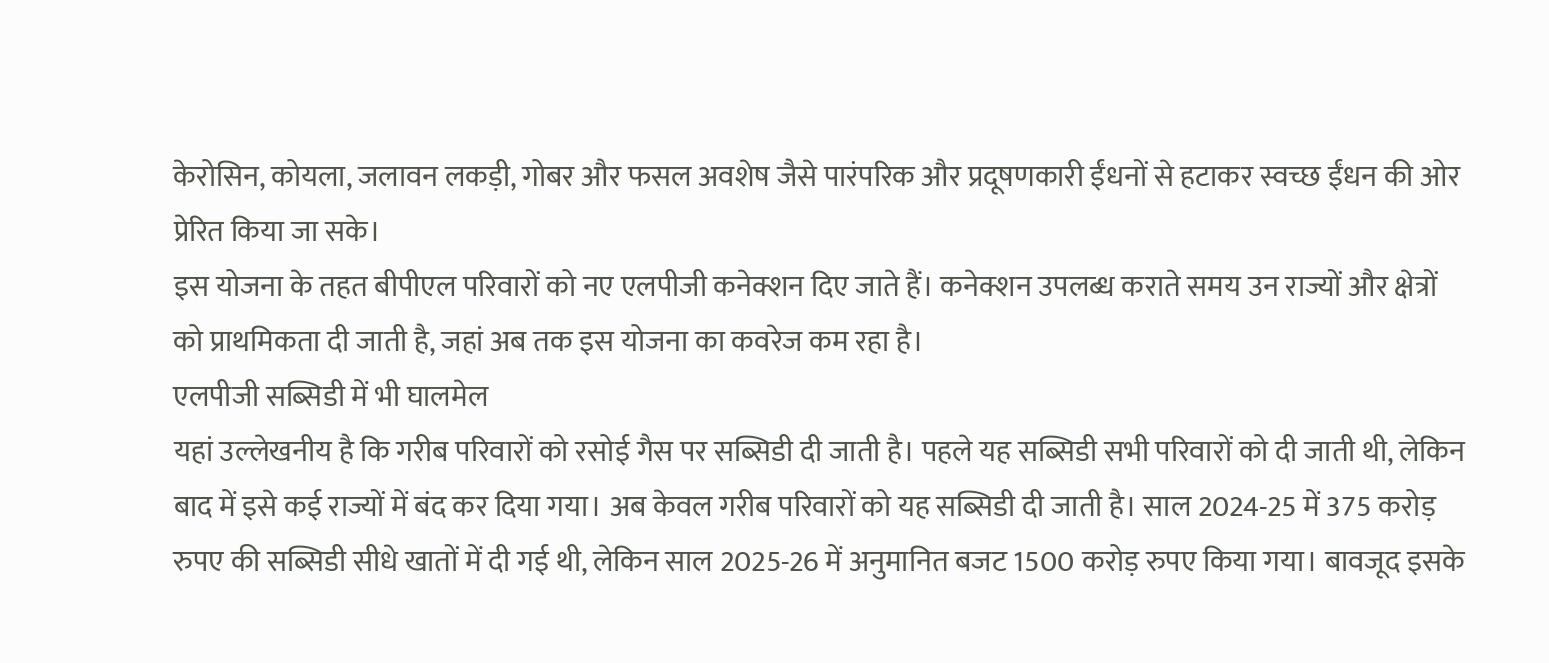केरोसिन, कोयला, जलावन लकड़ी, गोबर और फसल अवशेष जैसे पारंपरिक और प्रदूषणकारी ईंधनों से हटाकर स्वच्छ ईंधन की ओर प्रेरित किया जा सके।
इस योजना के तहत बीपीएल परिवारों को नए एलपीजी कनेक्शन दिए जाते हैं। कनेक्शन उपलब्ध कराते समय उन राज्यों और क्षेत्रों को प्राथमिकता दी जाती है, जहां अब तक इस योजना का कवरेज कम रहा है।
एलपीजी सब्सिडी में भी घालमेल
यहां उल्लेखनीय है कि गरीब परिवारों को रसोई गैस पर सब्सिडी दी जाती है। पहले यह सब्सिडी सभी परिवारों को दी जाती थी, लेकिन बाद में इसे कई राज्यों में बंद कर दिया गया। अब केवल गरीब परिवारों को यह सब्सिडी दी जाती है। साल 2024-25 में 375 करोड़ रुपए की सब्सिडी सीधे खातों में दी गई थी, लेकिन साल 2025-26 में अनुमानित बजट 1500 करोड़ रुपए किया गया। बावजूद इसके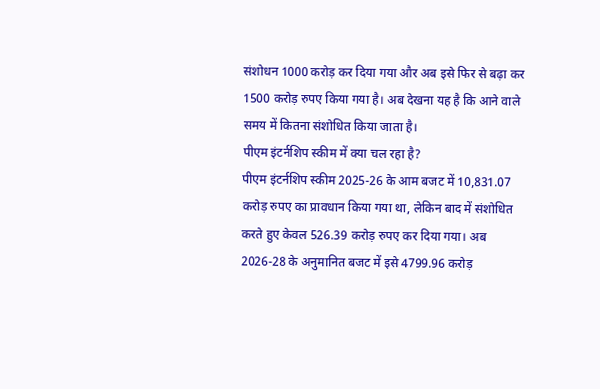संशोधन 1000 करोड़ कर दिया गया और अब इसे फिर से बढ़ा कर 1500 करोड़ रुपए किया गया है। अब देखना यह है कि आने वाले समय में कितना संशोधित किया जाता है।
पीएम इंटर्नशिप स्कीम में क्या चल रहा है?
पीएम इंटर्नशिप स्कीम 2025-26 के आम बजट में 10,831.07 करोड़ रुपए का प्रावधान किया गया था, लेकिन बाद में संशोधित करते हुए केवल 526.39 करोड़ रुपए कर दिया गया। अब 2026-28 के अनुमानित बजट में इसे 4799.96 करोड़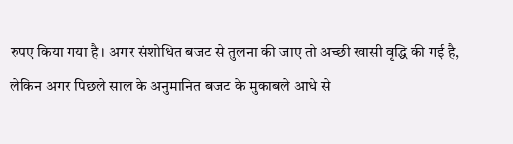रुपए किया गया है। अगर संशोधित बजट से तुलना की जाए तो अच्छी खासी वृद्धि की गई है, लेकिन अगर पिछले साल के अनुमानित बजट के मुकाबले आधे से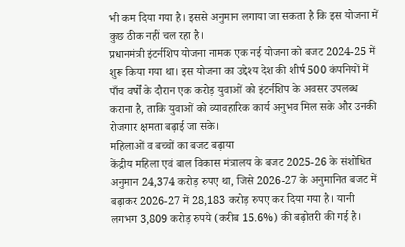भी कम दिया गया है। इससे अनुमान लगाया जा सकता है कि इस योजना में कुछ ठीक नहीं चल रहा है।
प्रधानमंत्री इंटर्नशिप योजना नामक एक नई योजना को बजट 2024-25 में शुरू किया गया था। इस योजना का उद्देश्य देश की शीर्ष 500 कंपनियों में पाँच वर्षों के दौरान एक करोड़ युवाओं को इंटर्नशिप के अवसर उपलब्ध कराना है, ताकि युवाओं को व्यावहारिक कार्य अनुभव मिल सके और उनकी रोजगार क्षमता बढ़ाई जा सके।
महिलाओं व बच्चों का बजट बढ़ाया
केंद्रीय महिला एवं बाल विकास मंत्रालय के बजट 2025-26 के संशोधित अनुमान 24,374 करोड़ रुपए था, जिसे 2026-27 के अनुमानित बजट में बढ़ाकर 2026-27 में 28,183 करोड़ रुपए कर दिया गया है। यानी लगभग 3,809 करोड़ रुपये (करीब 15.6%) की बढ़ोतरी की गई है।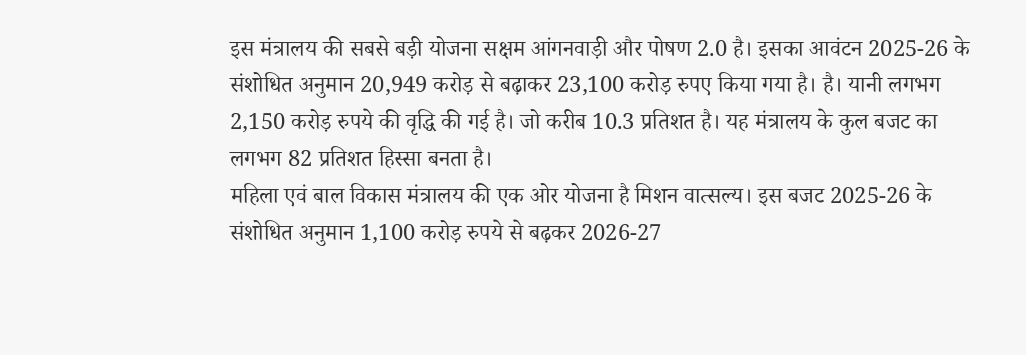इस मंत्रालय की सबसे बड़ी योजना सक्षम आंगनवाड़ी और पोषण 2.0 है। इसका आवंटन 2025-26 के संशोधित अनुमान 20,949 करोड़ से बढ़ाकर 23,100 करोड़ रुपए किया गया है। है। यानी लगभग 2,150 करोड़ रुपये की वृद्धि की गई है। जो करीब 10.3 प्रतिशत है। यह मंत्रालय के कुल बजट का लगभग 82 प्रतिशत हिस्सा बनता है।
महिला एवं बाल विकास मंत्रालय की एक ओर योजना है मिशन वात्सल्य। इस बजट 2025-26 के संशोधित अनुमान 1,100 करोड़ रुपये से बढ़कर 2026-27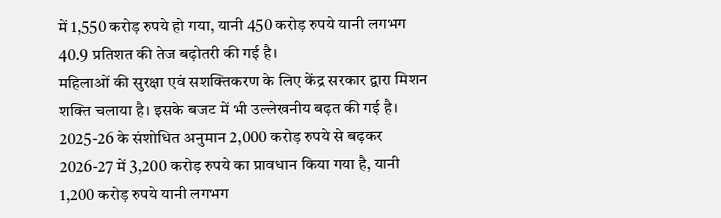में 1,550 करोड़ रुपये हो गया, यानी 450 करोड़ रुपये यानी लगभग 40.9 प्रतिशत की तेज बढ़ोतरी की गई है।
महिलाओं की सुरक्षा एवं सशक्तिकरण के लिए केंद्र सरकार द्वारा मिशन शक्ति चलाया है। इसके बजट में भी उल्लेखनीय बढ़त की गई है। 2025-26 के संशोधित अनुमान 2,000 करोड़ रुपये से बढ़कर 2026-27 में 3,200 करोड़ रुपये का प्रावधान किया गया है, यानी 1,200 करोड़ रुपये यानी लगभग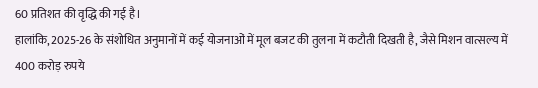60 प्रतिशत की वृद्धि की गई है।
हालांकि, 2025-26 के संशोधित अनुमानों में कई योजनाओं में मूल बजट की तुलना में कटौती दिखती है, जैसे मिशन वात्सल्य में 400 करोड़ रुपये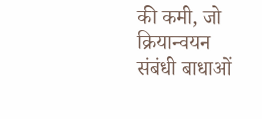की कमी, जो क्रियान्वयन संबंधी बाधाओं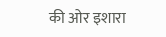की ओर इशारा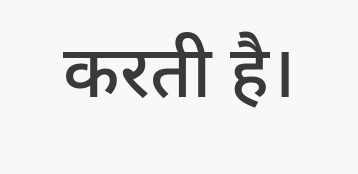करती है।